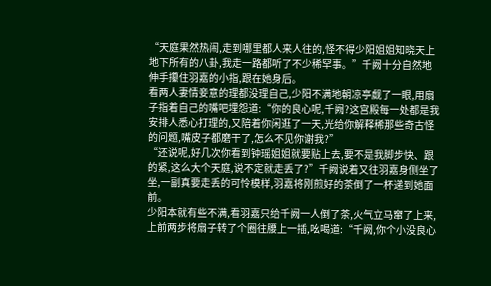“天庭果然热闹,走到哪里都人来人往的,怪不得少阳姐姐知晓天上地下所有的八卦,我走一路都听了不少稀罕事。”千阙十分自然地伸手攥住羽嘉的小指,跟在她身后。
看两人妻情妾意的理都没理自己,少阳不满地朝凉亭觑了一眼,用扇子指着自己的嘴吧埋怨道:“你的良心呢,千阙?这宫殿每一处都是我安排人悉心打理的,又陪着你闲逛了一天,光给你解释稀那些奇古怪的问题,嘴皮子都磨干了,怎么不见你谢我?”
“还说呢,好几次你看到钟瑶姐姐就要贴上去,要不是我脚步快、跟的紧,这么大个天庭,说不定就走丢了?”千阙说着又往羽嘉身侧坐了坐,一副真要走丢的可怜模样,羽嘉将刚煎好的茶倒了一杯递到她面前。
少阳本就有些不满,看羽嘉只给千阙一人倒了茶,火气立马窜了上来,上前两步将扇子转了个圈往腰上一插,吆喝道:“千阙,你个小没良心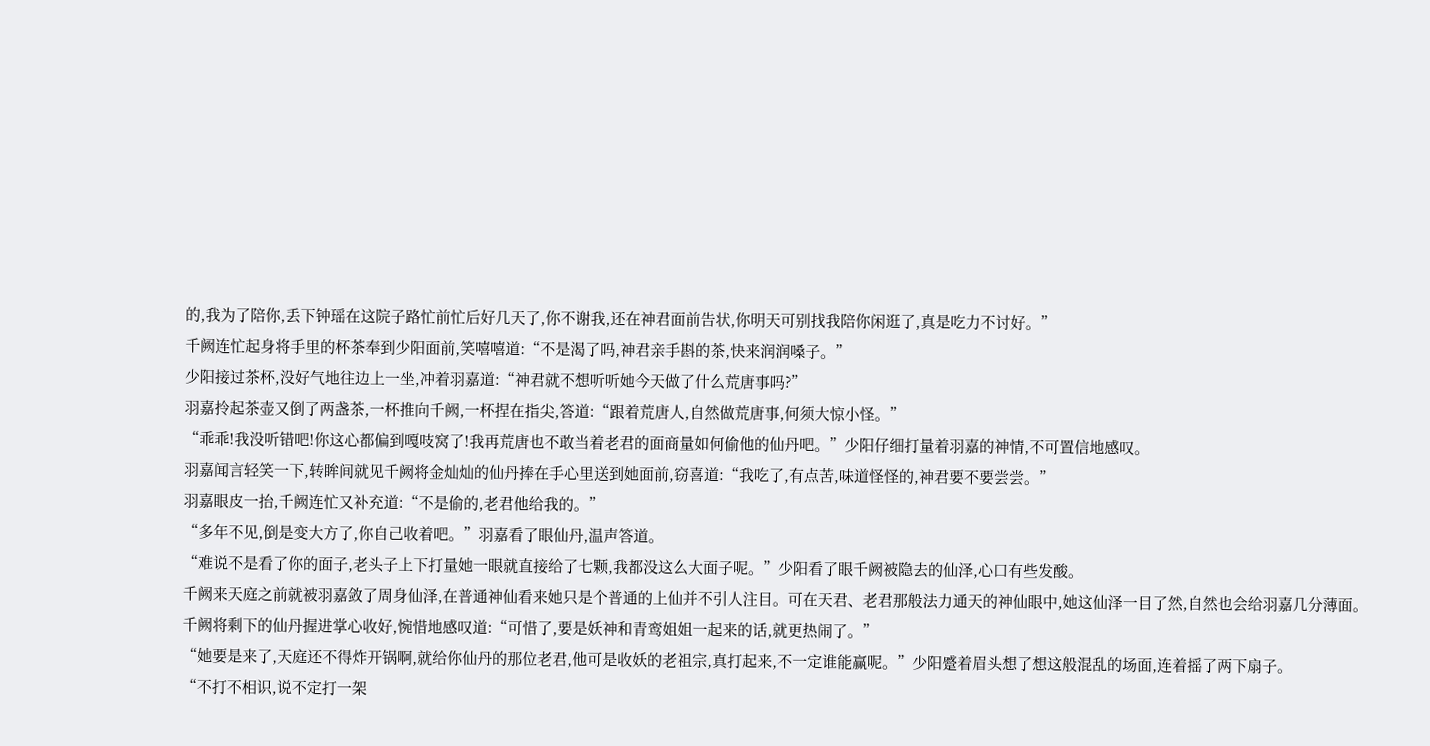的,我为了陪你,丢下钟瑶在这院子路忙前忙后好几天了,你不谢我,还在神君面前告状,你明天可别找我陪你闲逛了,真是吃力不讨好。”
千阙连忙起身将手里的杯茶奉到少阳面前,笑嘻嘻道:“不是渴了吗,神君亲手斟的茶,快来润润嗓子。”
少阳接过茶杯,没好气地往边上一坐,冲着羽嘉道:“神君就不想听听她今天做了什么荒唐事吗?”
羽嘉拎起茶壶又倒了两盏茶,一杯推向千阙,一杯捏在指尖,答道:“跟着荒唐人,自然做荒唐事,何须大惊小怪。”
“乖乖!我没听错吧!你这心都偏到嘎吱窝了!我再荒唐也不敢当着老君的面商量如何偷他的仙丹吧。”少阳仔细打量着羽嘉的神情,不可置信地感叹。
羽嘉闻言轻笑一下,转眸间就见千阙将金灿灿的仙丹捧在手心里送到她面前,窃喜道:“我吃了,有点苦,味道怪怪的,神君要不要尝尝。”
羽嘉眼皮一抬,千阙连忙又补充道:“不是偷的,老君他给我的。”
“多年不见,倒是变大方了,你自己收着吧。”羽嘉看了眼仙丹,温声答道。
“难说不是看了你的面子,老头子上下打量她一眼就直接给了七颗,我都没这么大面子呢。”少阳看了眼千阙被隐去的仙泽,心口有些发酸。
千阙来天庭之前就被羽嘉敛了周身仙泽,在普通神仙看来她只是个普通的上仙并不引人注目。可在天君、老君那般法力通天的神仙眼中,她这仙泽一目了然,自然也会给羽嘉几分薄面。
千阙将剩下的仙丹握进掌心收好,惋惜地感叹道:“可惜了,要是妖神和青鸾姐姐一起来的话,就更热闹了。”
“她要是来了,天庭还不得炸开锅啊,就给你仙丹的那位老君,他可是收妖的老祖宗,真打起来,不一定谁能赢呢。”少阳蹙着眉头想了想这般混乱的场面,连着摇了两下扇子。
“不打不相识,说不定打一架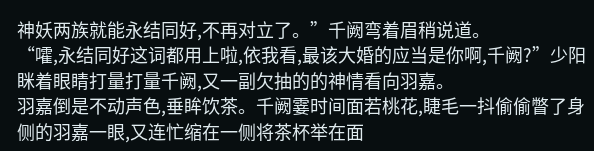神妖两族就能永结同好,不再对立了。”千阙弯着眉稍说道。
“嚯,永结同好这词都用上啦,依我看,最该大婚的应当是你啊,千阙?”少阳眯着眼睛打量打量千阙,又一副欠抽的的神情看向羽嘉。
羽嘉倒是不动声色,垂眸饮茶。千阙霎时间面若桃花,睫毛一抖偷偷瞥了身侧的羽嘉一眼,又连忙缩在一侧将茶杯举在面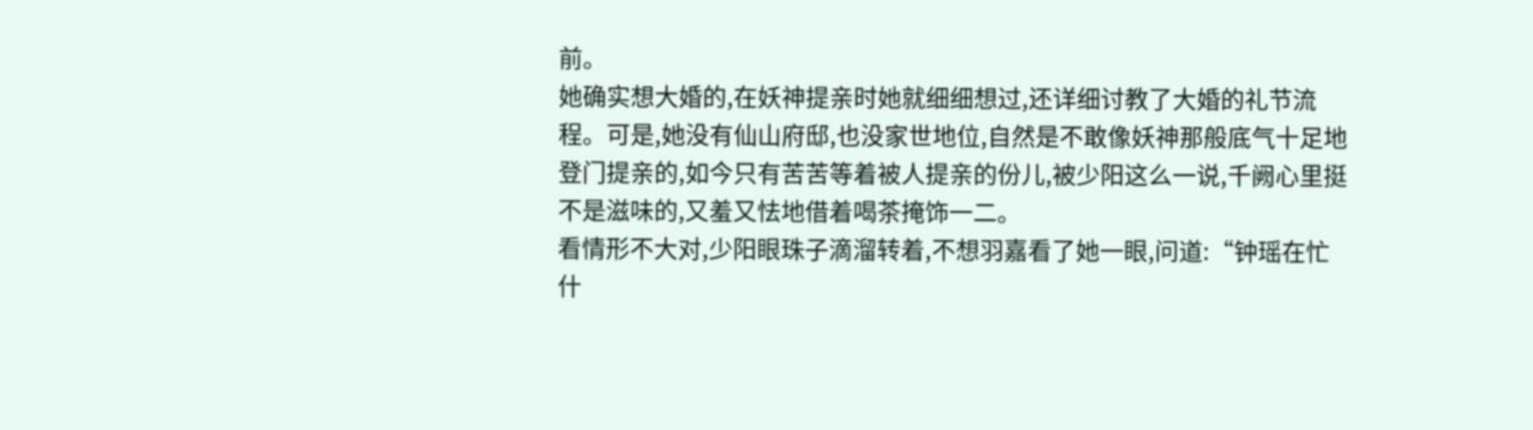前。
她确实想大婚的,在妖神提亲时她就细细想过,还详细讨教了大婚的礼节流程。可是,她没有仙山府邸,也没家世地位,自然是不敢像妖神那般底气十足地登门提亲的,如今只有苦苦等着被人提亲的份儿,被少阳这么一说,千阙心里挺不是滋味的,又羞又怯地借着喝茶掩饰一二。
看情形不大对,少阳眼珠子滴溜转着,不想羽嘉看了她一眼,问道:“钟瑶在忙什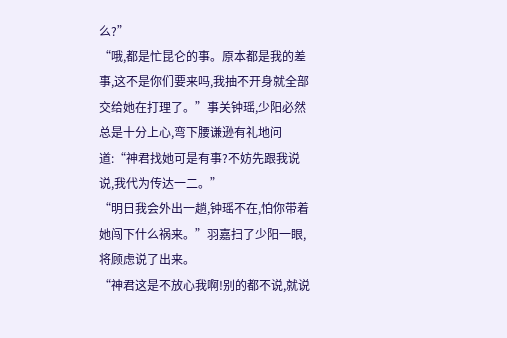么?”
“哦,都是忙昆仑的事。原本都是我的差事,这不是你们要来吗,我抽不开身就全部交给她在打理了。”事关钟瑶,少阳必然总是十分上心,弯下腰谦逊有礼地问道:“神君找她可是有事?不妨先跟我说说,我代为传达一二。”
“明日我会外出一趟,钟瑶不在,怕你带着她闯下什么祸来。”羽嘉扫了少阳一眼,将顾虑说了出来。
“神君这是不放心我啊!别的都不说,就说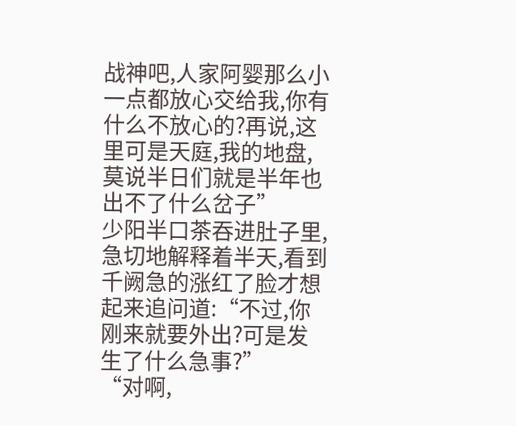战神吧,人家阿婴那么小一点都放心交给我,你有什么不放心的?再说,这里可是天庭,我的地盘,莫说半日们就是半年也出不了什么岔子”
少阳半口茶吞进肚子里,急切地解释着半天,看到千阙急的涨红了脸才想起来追问道:“不过,你刚来就要外出?可是发生了什么急事?”
“对啊,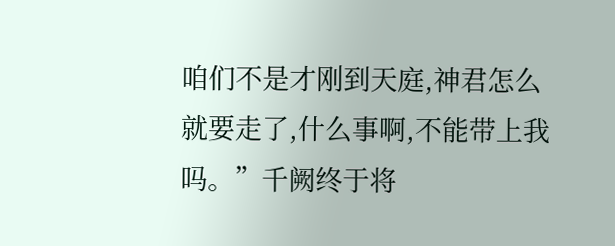咱们不是才刚到天庭,神君怎么就要走了,什么事啊,不能带上我吗。”千阙终于将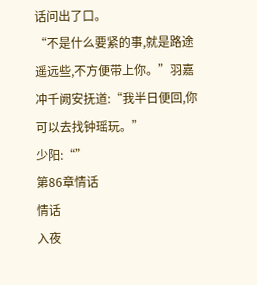话问出了口。
“不是什么要紧的事,就是路途遥远些,不方便带上你。”羽嘉冲千阙安抚道:“我半日便回,你可以去找钟瑶玩。”
少阳:“”
第86章情话
情话
入夜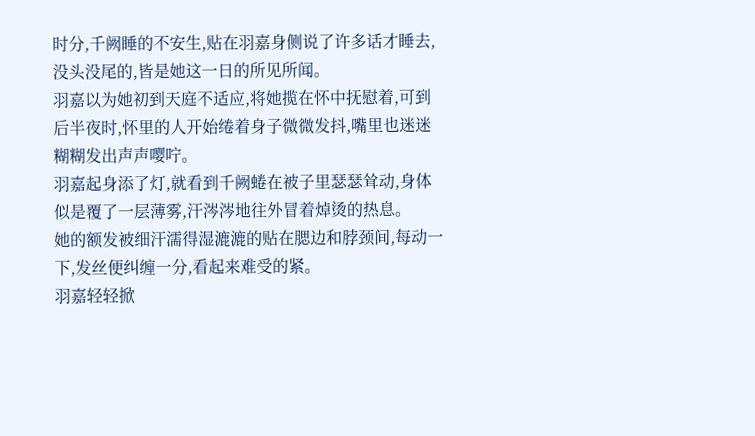时分,千阙睡的不安生,贴在羽嘉身侧说了许多话才睡去,没头没尾的,皆是她这一日的所见所闻。
羽嘉以为她初到天庭不适应,将她揽在怀中抚慰着,可到后半夜时,怀里的人开始绻着身子微微发抖,嘴里也迷迷糊糊发出声声嘤咛。
羽嘉起身添了灯,就看到千阙蜷在被子里瑟瑟耸动,身体似是覆了一层薄雾,汗涔涔地往外冒着焯烫的热息。
她的额发被细汗濡得湿漉漉的贴在腮边和脖颈间,每动一下,发丝便纠缠一分,看起来难受的紧。
羽嘉轻轻掀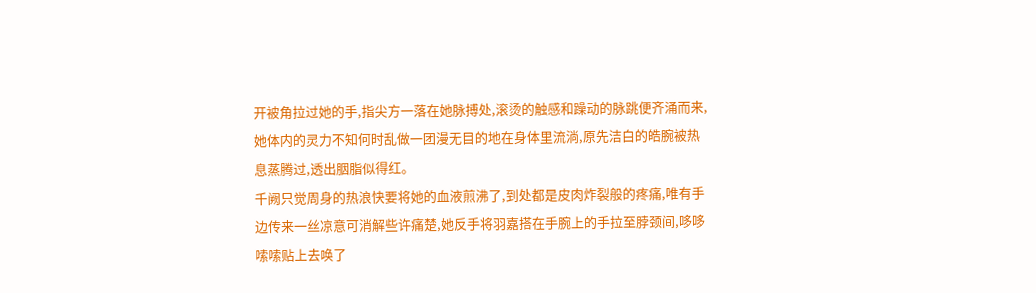开被角拉过她的手,指尖方一落在她脉搏处,滚烫的触感和躁动的脉跳便齐涌而来,她体内的灵力不知何时乱做一团漫无目的地在身体里流淌,原先洁白的皓腕被热息蒸腾过,透出胭脂似得红。
千阙只觉周身的热浪快要将她的血液煎沸了,到处都是皮肉炸裂般的疼痛,唯有手边传来一丝凉意可消解些许痛楚,她反手将羽嘉搭在手腕上的手拉至脖颈间,哆哆嗦嗦贴上去唤了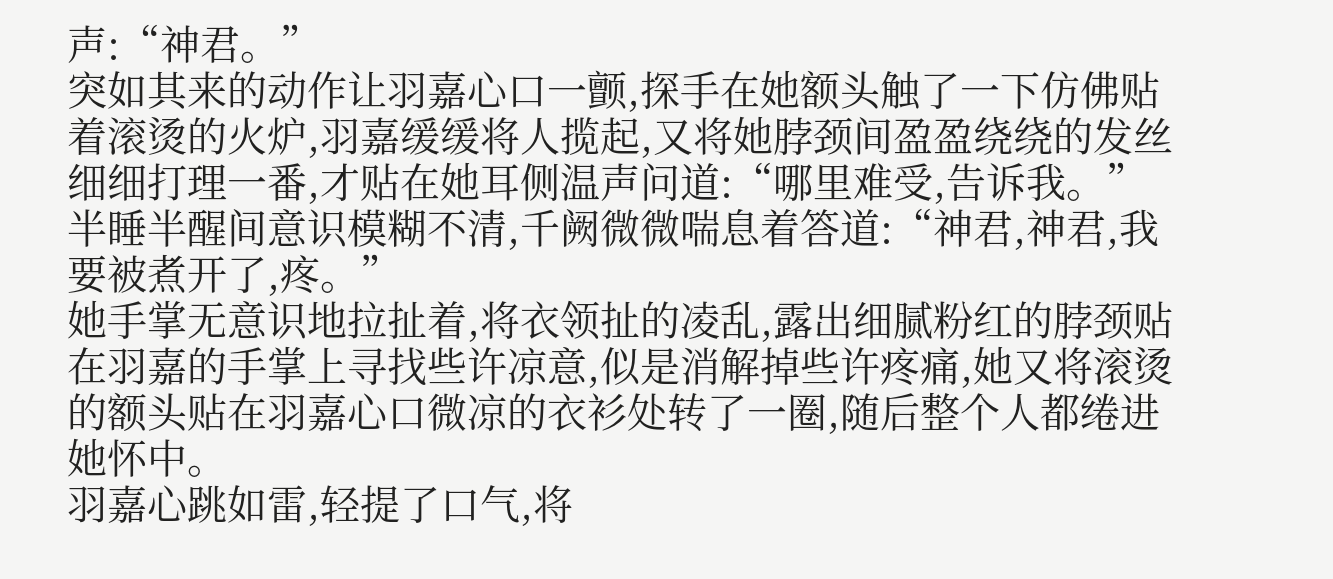声:“神君。”
突如其来的动作让羽嘉心口一颤,探手在她额头触了一下仿佛贴着滚烫的火炉,羽嘉缓缓将人揽起,又将她脖颈间盈盈绕绕的发丝细细打理一番,才贴在她耳侧温声问道:“哪里难受,告诉我。”
半睡半醒间意识模糊不清,千阙微微喘息着答道:“神君,神君,我要被煮开了,疼。”
她手掌无意识地拉扯着,将衣领扯的凌乱,露出细腻粉红的脖颈贴在羽嘉的手掌上寻找些许凉意,似是消解掉些许疼痛,她又将滚烫的额头贴在羽嘉心口微凉的衣衫处转了一圈,随后整个人都绻进她怀中。
羽嘉心跳如雷,轻提了口气,将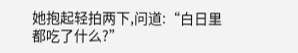她抱起轻拍两下,问道:“白日里都吃了什么?”